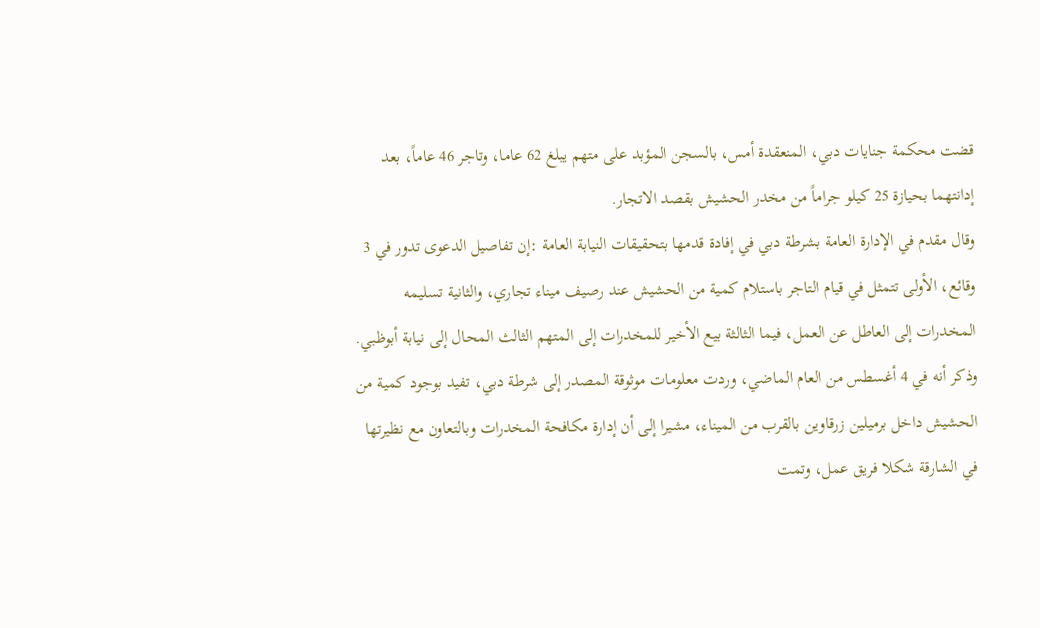قضت محكمة جنايات دبي، المنعقدة أمس، بالسجن المؤبد على متهم يبلغ 62 عاما، وتاجر 46 عاماً، بعد إدانتهما بحيازة 25 كيلو جراماً من مخدر الحشيش بقصد الاتجار.
وقال مقدم في الإدارة العامة بشرطة دبي في إفادة قدمها بتحقيقات النيابة العامة :إن تفاصيل الدعوى تدور في 3 وقائع، الأولى تتمثل في قيام التاجر باستلام كمية من الحشيش عند رصيف ميناء تجاري، والثانية تسليمه المخدرات إلى العاطل عن العمل، فيما الثالثة بيع الأخير للمخدرات إلى المتهم الثالث المحال إلى نيابة أبوظبي.
وذكر أنه في 4 أغسطس من العام الماضي، وردت معلومات موثوقة المصدر إلى شرطة دبي، تفيد بوجود كمية من الحشيش داخل برميلين زرقاوين بالقرب من الميناء، مشيرا إلى أن إدارة مكافحة المخدرات وبالتعاون مع نظيرتها في الشارقة شكلا فريق عمل، وتمت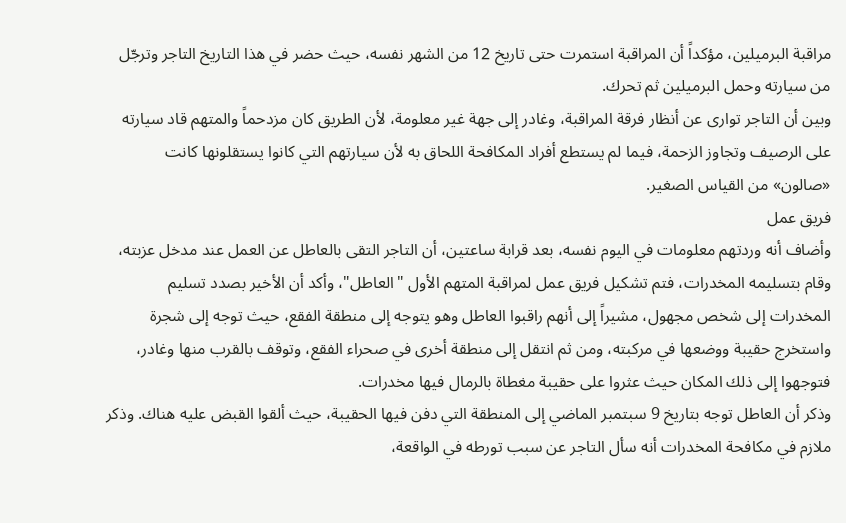مراقبة البرميلين، مؤكداً أن المراقبة استمرت حتى تاريخ 12 من الشهر نفسه، حيث حضر في هذا التاريخ التاجر وترجّل من سيارته وحمل البرميلين ثم تحرك.
وبين أن التاجر توارى عن أنظار فرقة المراقبة، وغادر إلى جهة غير معلومة، لأن الطريق كان مزدحماً والمتهم قاد سيارته على الرصيف وتجاوز الزحمة، فيما لم يستطع أفراد المكافحة اللحاق به لأن سيارتهم التي كانوا يستقلونها كانت «صالون» من القياس الصغير.
فريق عمل
وأضاف أنه وردتهم معلومات في اليوم نفسه، بعد قرابة ساعتين، أن التاجر التقى بالعاطل عن العمل عند مدخل عزبته، وقام بتسليمه المخدرات، فتم تشكيل فريق عمل لمراقبة المتهم الأول "العاطل"، وأكد أن الأخير بصدد تسليم المخدرات إلى شخص مجهول، مشيراً إلى أنهم راقبوا العاطل وهو يتوجه إلى منطقة الفقع، حيث توجه إلى شجرة واستخرج حقيبة ووضعها في مركبته، ومن ثم انتقل إلى منطقة أخرى في صحراء الفقع، وتوقف بالقرب منها وغادر، فتوجهوا إلى ذلك المكان حيث عثروا على حقيبة مغطاة بالرمال فيها مخدرات.
وذكر أن العاطل توجه بتاريخ 9 سبتمبر الماضي إلى المنطقة التي دفن فيها الحقيبة، حيث ألقوا القبض عليه هناك. وذكر ملازم في مكافحة المخدرات أنه سأل التاجر عن سبب تورطه في الواقعة،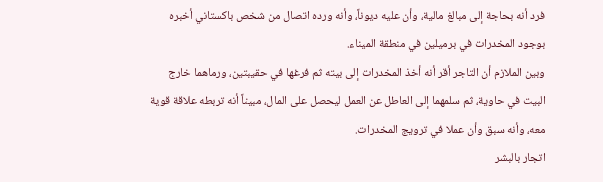فرد أنه بحاجة إلى مبالغ مالية، وأن عليه ديوناً، وأنه ورده اتصال من شخص باكستاني أخبره بوجود المخدرات في برميلين في منطقة الميناء.
وبين الملازم أن التاجر أقر أنه أخذ المخدرات إلى بيته ثم فرغها في حقيبتين، ورماهما خارج البيت في حاوية، ثم سلمهما إلى العاطل عن العمل ليحصل على المال، مبيناً أنه تربطه علاقة قوية معه، وأنه سبق وأن عملا في ترويج المخدرات.
اتجار بالبشر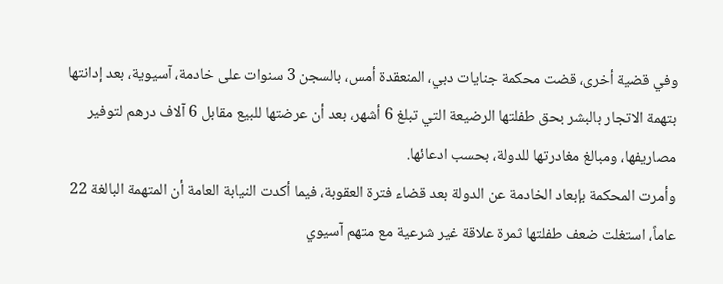وفي قضية أخرى، قضت محكمة جنايات دبي، المنعقدة أمس، بالسجن 3 سنوات على خادمة، آسيوية، بعد إدانتها بتهمة الاتجار بالبشر بحق طفلتها الرضيعة التي تبلغ 6 أشهر، بعد أن عرضتها للبيع مقابل 6 آلاف درهم لتوفير مصاريفها، ومبالغ مغادرتها للدولة، بحسب ادعائها.
وأمرت المحكمة بإبعاد الخادمة عن الدولة بعد قضاء فترة العقوبة، فيما أكدت النيابة العامة أن المتهمة البالغة 22 عاماً، استغلت ضعف طفلتها ثمرة علاقة غير شرعية مع متهم آسيوي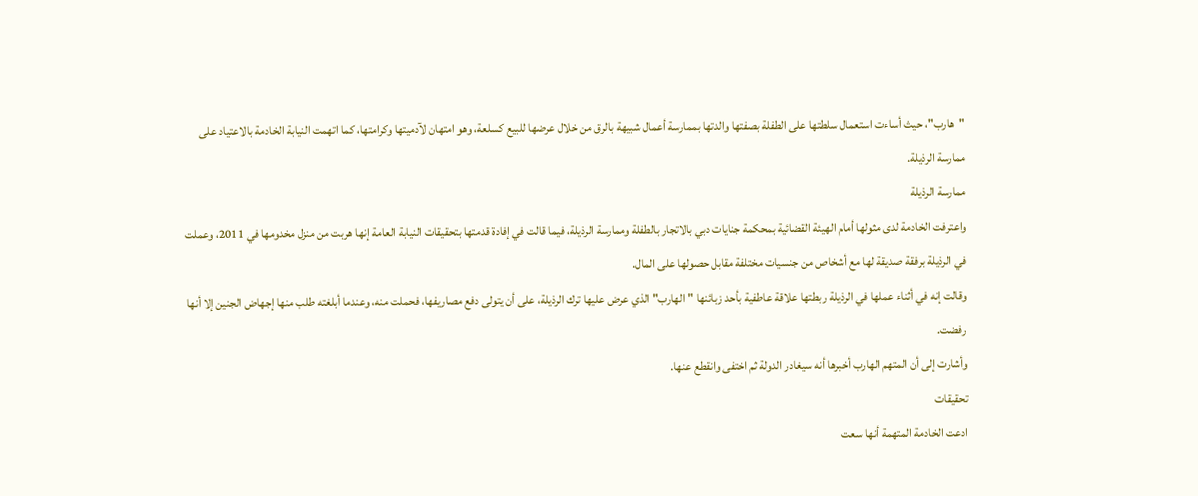"هارب"، حيث أساءت استعمال سلطتها على الطفلة بصفتها والدتها بممارسة أعمال شبيهة بالرق من خلال عرضها للبيع كسلعة، وهو امتهان لآدميتها وكرامتها، كما اتهمت النيابة الخادمة بالاعتياد على ممارسة الرذيلة.
ممارسة الرذيلة
واعترفت الخادمة لدى مثولها أمام الهيئة القضائية بمحكمة جنايات دبي بالاتجار بالطفلة وممارسة الرذيلة، فيما قالت في إفادة قدمتها بتحقيقات النيابة العامة إنها هربت من منزل مخدومها في 2011، وعملت في الرذيلة برفقة صديقة لها مع أشخاص من جنسيات مختلفة مقابل حصولها على المال.
وقالت إنه في أثناء عملها في الرذيلة ربطتها علاقة عاطفية بأحد زبائنها "الهارب" الذي عرض عليها ترك الرذيلة، على أن يتولى دفع مصاريفها، فحملت منه، وعندما أبلغته طلب منها إجهاض الجنين إلا أنها رفضت.
وأشارت إلى أن المتهم الهارب أخبرها أنه سيغادر الدولة ثم اختفى وانقطع عنها.
تحقيقات
ادعت الخادمة المتهمة أنها سعت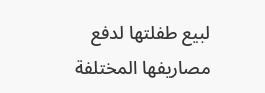لبيع طفلتها لدفع مصاريفها المختلفة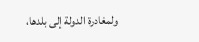ولمغادرة الدولة إلى بلدها،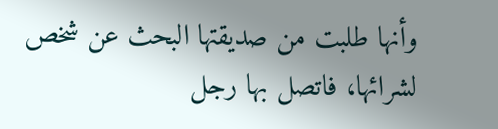وأنها طلبت من صديقتها البحث عن شخص لشرائها، فاتصل بها رجل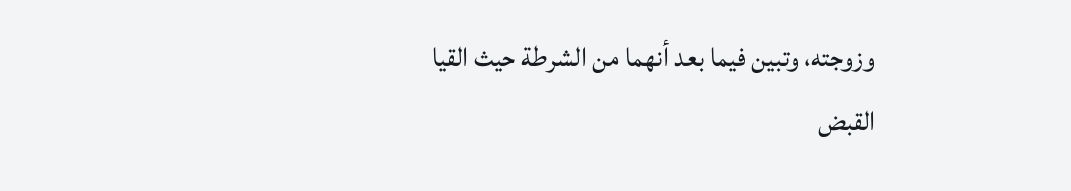وزوجته، وتبين فيما بعد أنهما من الشرطة حيث القيا القبض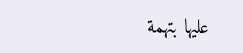عليها بتهمة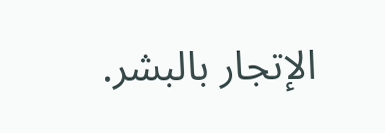الإتجار بالبشر.